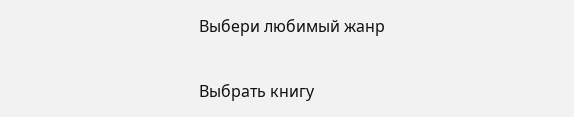Выбери любимый жанр

Выбрать книгу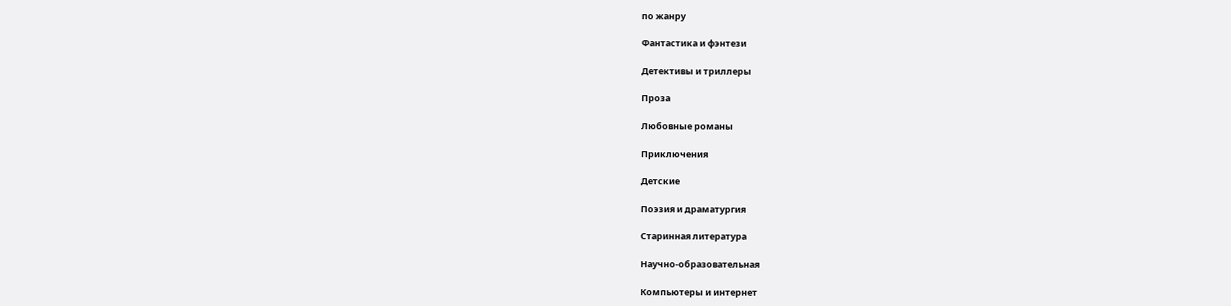по жанру

Фантастика и фэнтези

Детективы и триллеры

Проза

Любовные романы

Приключения

Детские

Поэзия и драматургия

Старинная литература

Научно-образовательная

Компьютеры и интернет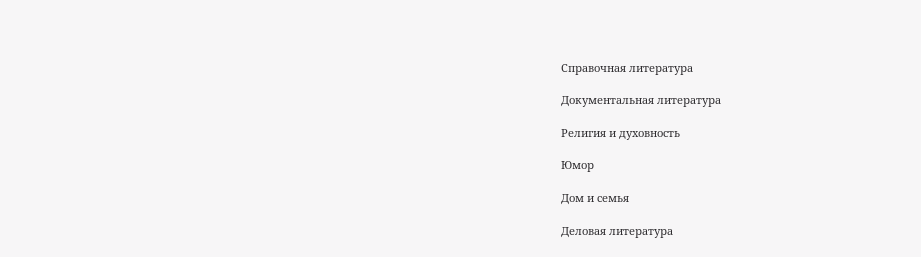Справочная литература

Документальная литература

Религия и духовность

Юмор

Дом и семья

Деловая литература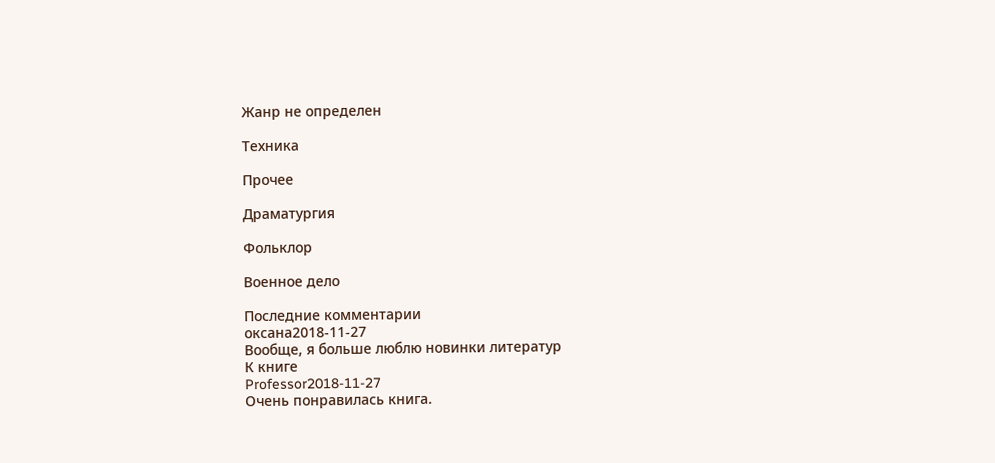Жанр не определен

Техника

Прочее

Драматургия

Фольклор

Военное дело

Последние комментарии
оксана2018-11-27
Вообще, я больше люблю новинки литератур
К книге
Professor2018-11-27
Очень понравилась книга.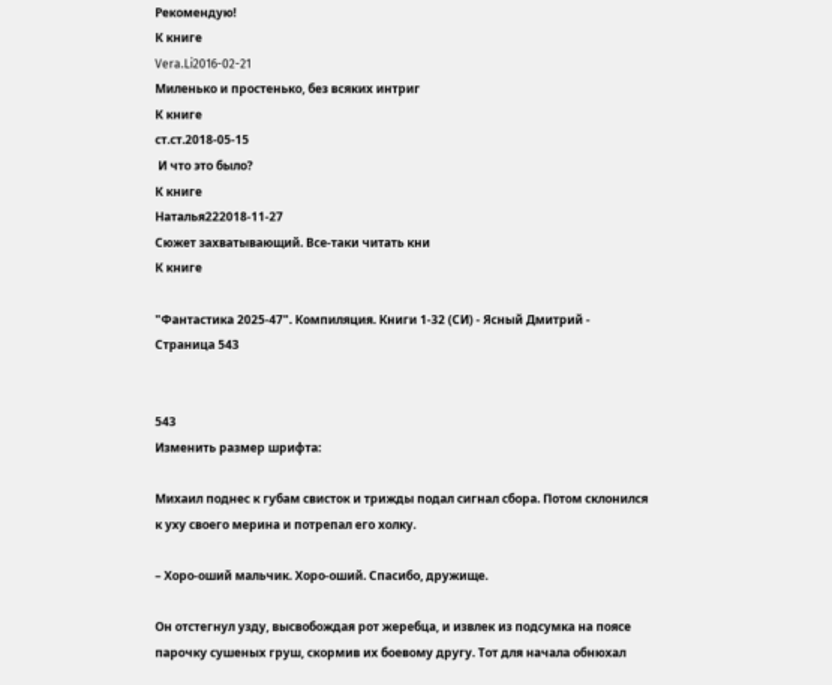Рекомендую!
К книге
Vera.Li2016-02-21
Миленько и простенько, без всяких интриг
К книге
ст.ст.2018-05-15
 И что это было?
К книге
Наталья222018-11-27
Сюжет захватывающий. Все-таки читать кни
К книге

"Фантастика 2025-47". Компиляция. Книги 1-32 (СИ) - Ясный Дмитрий - Страница 543


543
Изменить размер шрифта:

Михаил поднес к губам свисток и трижды подал сигнал сбора. Потом склонился к уху своего мерина и потрепал его холку.

– Хоро-оший мальчик. Хоро-оший. Спасибо, дружище.

Он отстегнул узду, высвобождая рот жеребца, и извлек из подсумка на поясе парочку сушеных груш, скормив их боевому другу. Тот для начала обнюхал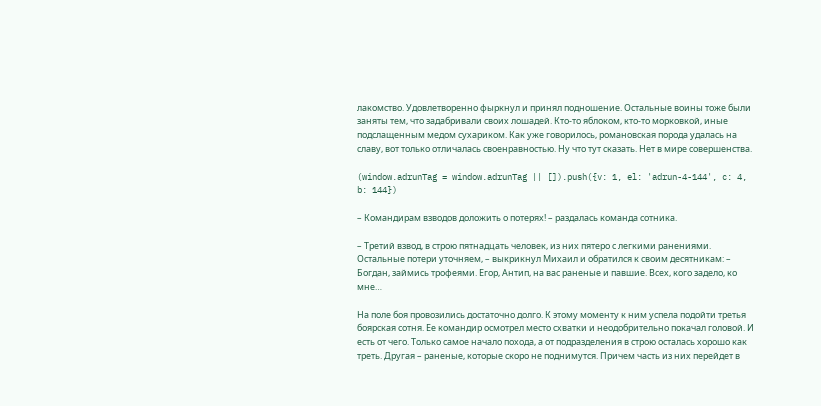лакомство. Удовлетворенно фыркнул и принял подношение. Остальные воины тоже были заняты тем, что задабривали своих лошадей. Кто-то яблоком, кто-то морковкой, иные подслащенным медом сухариком. Как уже говорилось, романовская порода удалась на славу, вот только отличалась своенравностью. Ну что тут сказать. Нет в мире совершенства.

(window.adrunTag = window.adrunTag || []).push({v: 1, el: 'adrun-4-144', c: 4, b: 144})

– Командирам взводов доложить о потерях! – раздалась команда сотника.

– Третий взвод, в строю пятнадцать человек, из них пятеро с легкими ранениями. Остальные потери уточняем, – выкрикнул Михаил и обратился к своим десятникам: – Богдан, займись трофеями. Егор, Антип, на вас раненые и павшие. Всех, кого задело, ко мне…

На поле боя провозились достаточно долго. К этому моменту к ним успела подойти третья боярская сотня. Ее командир осмотрел место схватки и неодобрительно покачал головой. И есть от чего. Только самое начало похода, а от подразделения в строю осталась хорошо как треть. Другая – раненые, которые скоро не поднимутся. Причем часть из них перейдет в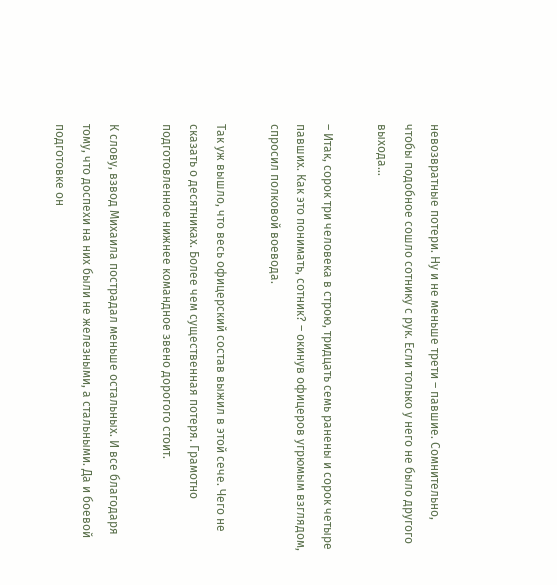невозвратные потери. Ну и не меньше трети – павшие. Сомнительно, чтобы подобное сошло сотнику с рук. Если только у него не было другого выхода…

– Итак, сорок три человека в строю, тридцать семь ранены и сорок четыре павших. Как это понимать, сотник? – окинув офицеров угрюмым взглядом, спросил полковой воевода.

Так уж вышло, что весь офицерский состав выжил в этой сече. Чего не сказать о десятниках. Более чем существенная потеря. Грамотно подготовленное нижнее командное звено дорогого стоит.

К слову, взвод Михаила пострадал меньше остальных. И все благодаря тому, что доспехи на них были не железными, а стальными. Да и боевой подготовке он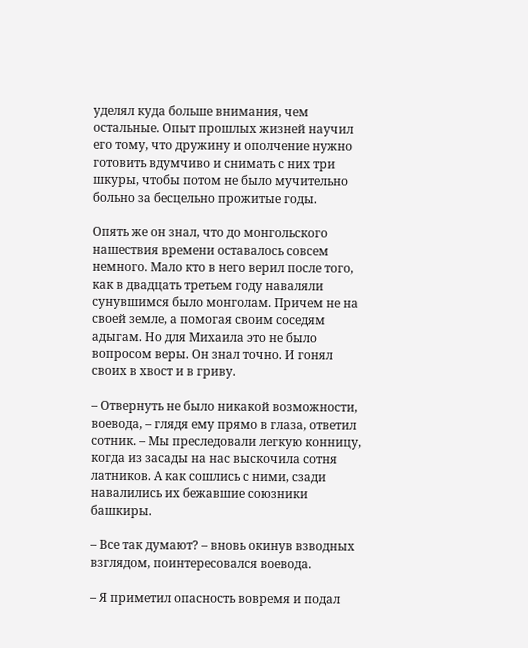уделял куда больше внимания, чем остальные. Опыт прошлых жизней научил его тому, что дружину и ополчение нужно готовить вдумчиво и снимать с них три шкуры, чтобы потом не было мучительно больно за бесцельно прожитые годы.

Опять же он знал, что до монгольского нашествия времени оставалось совсем немного. Мало кто в него верил после того, как в двадцать третьем году наваляли сунувшимся было монголам. Причем не на своей земле, а помогая своим соседям адыгам. Но для Михаила это не было вопросом веры. Он знал точно. И гонял своих в хвост и в гриву.

– Отвернуть не было никакой возможности, воевода, – глядя ему прямо в глаза, ответил сотник. – Мы преследовали легкую конницу, когда из засады на нас выскочила сотня латников. А как сошлись с ними, сзади навалились их бежавшие союзники башкиры.

– Все так думают? – вновь окинув взводных взглядом, поинтересовался воевода.

– Я приметил опасность вовремя и подал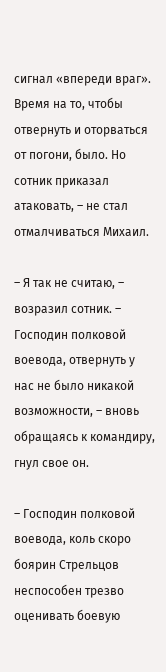сигнал «впереди враг». Время на то, чтобы отвернуть и оторваться от погони, было. Но сотник приказал атаковать, – не стал отмалчиваться Михаил.

– Я так не считаю, – возразил сотник. – Господин полковой воевода, отвернуть у нас не было никакой возможности, – вновь обращаясь к командиру, гнул свое он.

– Господин полковой воевода, коль скоро боярин Стрельцов неспособен трезво оценивать боевую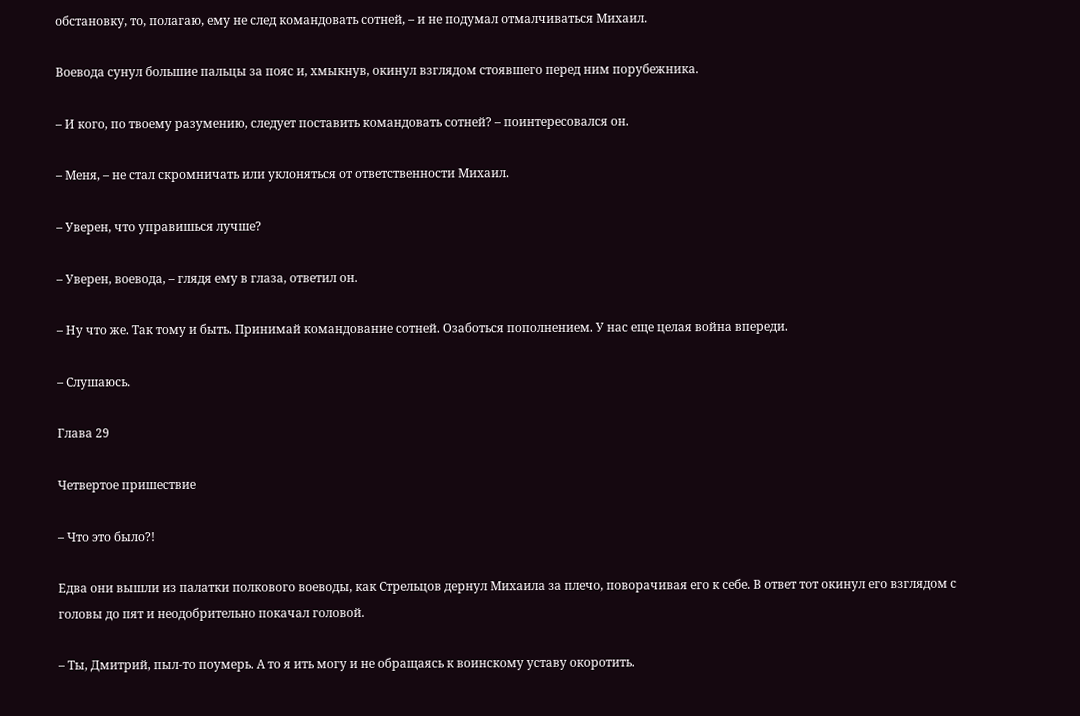обстановку, то, полагаю, ему не след командовать сотней, – и не подумал отмалчиваться Михаил.

Воевода сунул большие пальцы за пояс и, хмыкнув, окинул взглядом стоявшего перед ним порубежника.

– И кого, по твоему разумению, следует поставить командовать сотней? – поинтересовался он.

– Меня, – не стал скромничать или уклоняться от ответственности Михаил.

– Уверен, что управишься лучше?

– Уверен, воевода, – глядя ему в глаза, ответил он.

– Ну что же. Так тому и быть. Принимай командование сотней. Озаботься пополнением. У нас еще целая война впереди.

– Слушаюсь.

Глава 29

Четвертое пришествие

– Что это было?!

Едва они вышли из палатки полкового воеводы, как Стрельцов дернул Михаила за плечо, поворачивая его к себе. В ответ тот окинул его взглядом с головы до пят и неодобрительно покачал головой.

– Ты, Дмитрий, пыл-то поумерь. А то я ить могу и не обращаясь к воинскому уставу окоротить.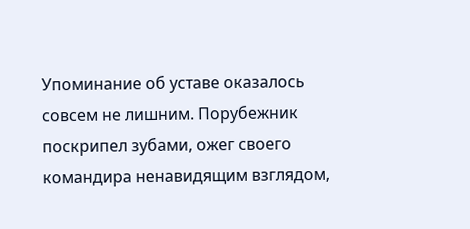Упоминание об уставе оказалось совсем не лишним. Порубежник поскрипел зубами, ожег своего командира ненавидящим взглядом,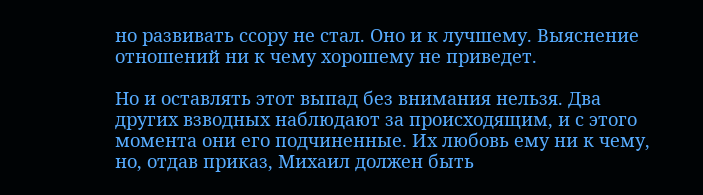но развивать ссору не стал. Оно и к лучшему. Выяснение отношений ни к чему хорошему не приведет.

Но и оставлять этот выпад без внимания нельзя. Два других взводных наблюдают за происходящим, и с этого момента они его подчиненные. Их любовь ему ни к чему, но, отдав приказ, Михаил должен быть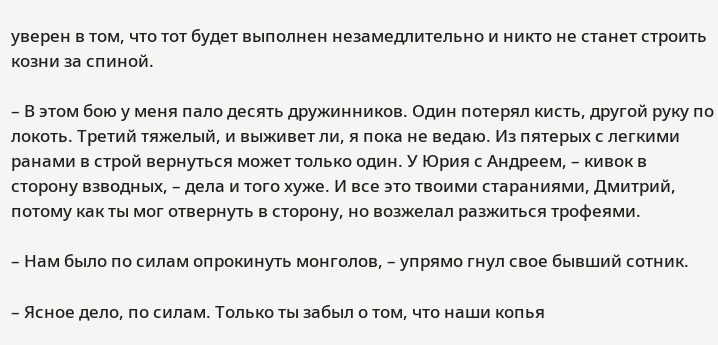уверен в том, что тот будет выполнен незамедлительно и никто не станет строить козни за спиной.

– В этом бою у меня пало десять дружинников. Один потерял кисть, другой руку по локоть. Третий тяжелый, и выживет ли, я пока не ведаю. Из пятерых с легкими ранами в строй вернуться может только один. У Юрия с Андреем, – кивок в сторону взводных, – дела и того хуже. И все это твоими стараниями, Дмитрий, потому как ты мог отвернуть в сторону, но возжелал разжиться трофеями.

– Нам было по силам опрокинуть монголов, – упрямо гнул свое бывший сотник.

– Ясное дело, по силам. Только ты забыл о том, что наши копья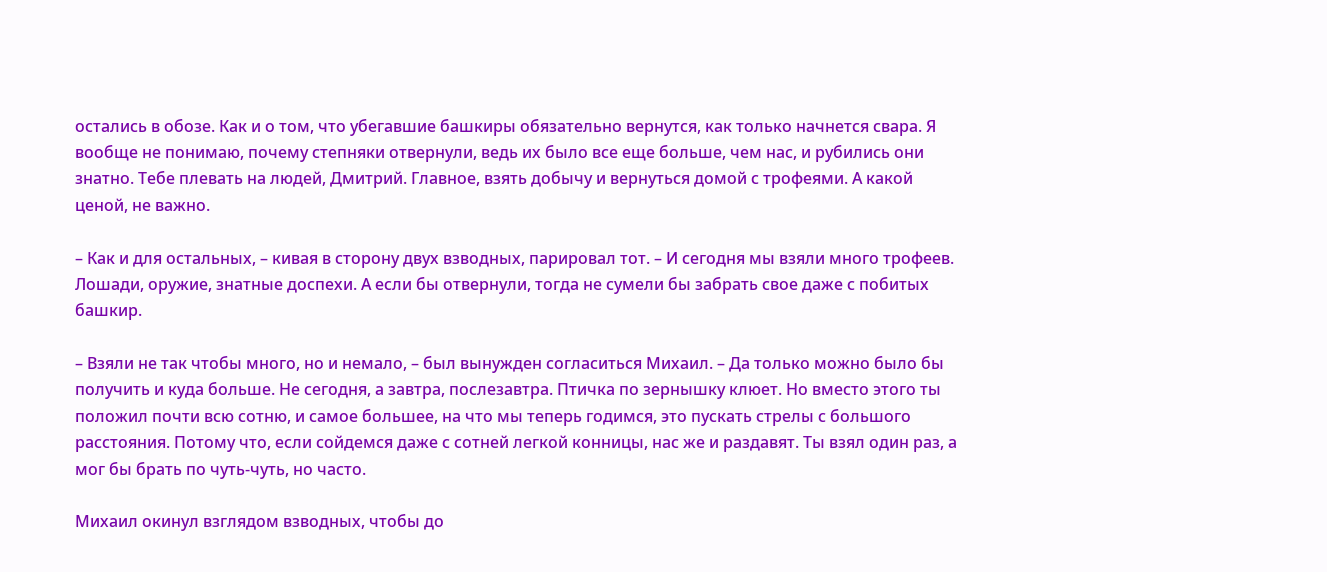остались в обозе. Как и о том, что убегавшие башкиры обязательно вернутся, как только начнется свара. Я вообще не понимаю, почему степняки отвернули, ведь их было все еще больше, чем нас, и рубились они знатно. Тебе плевать на людей, Дмитрий. Главное, взять добычу и вернуться домой с трофеями. А какой ценой, не важно.

– Как и для остальных, – кивая в сторону двух взводных, парировал тот. – И сегодня мы взяли много трофеев. Лошади, оружие, знатные доспехи. А если бы отвернули, тогда не сумели бы забрать свое даже с побитых башкир.

– Взяли не так чтобы много, но и немало, – был вынужден согласиться Михаил. – Да только можно было бы получить и куда больше. Не сегодня, а завтра, послезавтра. Птичка по зернышку клюет. Но вместо этого ты положил почти всю сотню, и самое большее, на что мы теперь годимся, это пускать стрелы с большого расстояния. Потому что, если сойдемся даже с сотней легкой конницы, нас же и раздавят. Ты взял один раз, а мог бы брать по чуть-чуть, но часто.

Михаил окинул взглядом взводных, чтобы до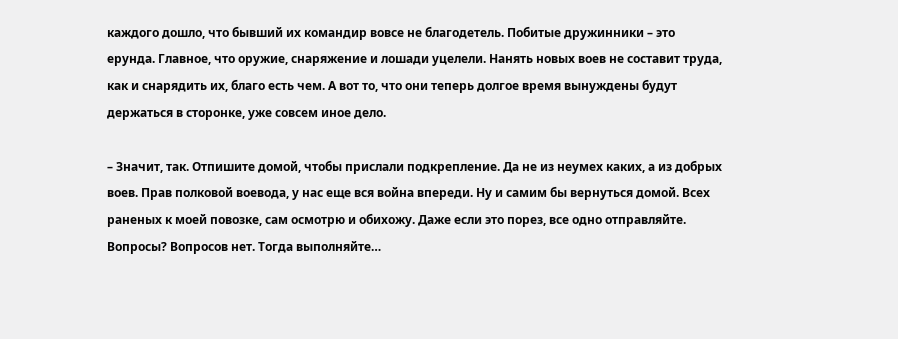каждого дошло, что бывший их командир вовсе не благодетель. Побитые дружинники – это ерунда. Главное, что оружие, снаряжение и лошади уцелели. Нанять новых воев не составит труда, как и снарядить их, благо есть чем. А вот то, что они теперь долгое время вынуждены будут держаться в сторонке, уже совсем иное дело.

– Значит, так. Отпишите домой, чтобы прислали подкрепление. Да не из неумех каких, а из добрых воев. Прав полковой воевода, у нас еще вся война впереди. Ну и самим бы вернуться домой. Всех раненых к моей повозке, сам осмотрю и обихожу. Даже если это порез, все одно отправляйте. Вопросы? Вопросов нет. Тогда выполняйте…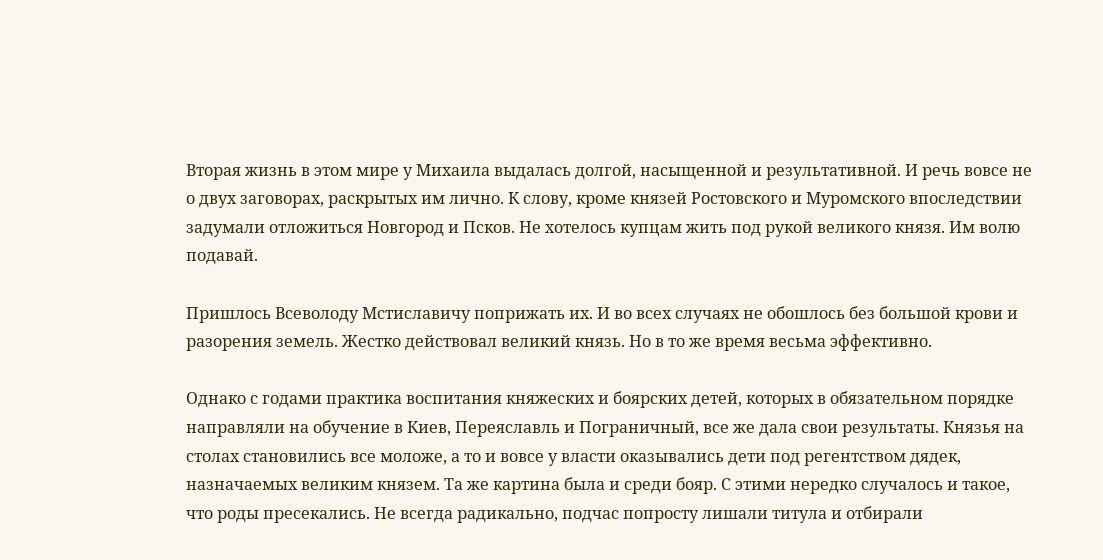Вторая жизнь в этом мире у Михаила выдалась долгой, насыщенной и результативной. И речь вовсе не о двух заговорах, раскрытых им лично. К слову, кроме князей Ростовского и Муромского впоследствии задумали отложиться Новгород и Псков. Не хотелось купцам жить под рукой великого князя. Им волю подавай.

Пришлось Всеволоду Мстиславичу поприжать их. И во всех случаях не обошлось без большой крови и разорения земель. Жестко действовал великий князь. Но в то же время весьма эффективно.

Однако с годами практика воспитания княжеских и боярских детей, которых в обязательном порядке направляли на обучение в Киев, Переяславль и Пограничный, все же дала свои результаты. Князья на столах становились все моложе, а то и вовсе у власти оказывались дети под регентством дядек, назначаемых великим князем. Та же картина была и среди бояр. С этими нередко случалось и такое, что роды пресекались. Не всегда радикально, подчас попросту лишали титула и отбирали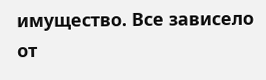имущество. Все зависело от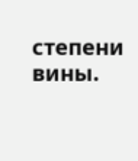степени вины.